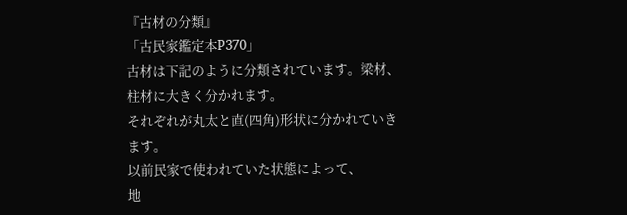『古材の分類』
「古民家鑑定本P370」
古材は下記のように分類されています。梁材、柱材に大きく分かれます。
それぞれが丸太と直(四角)形状に分かれていきます。
以前民家で使われていた状態によって、
地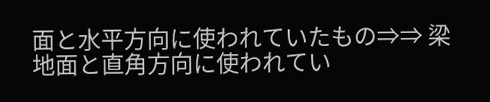面と水平方向に使われていたもの⇒⇒ 梁
地面と直角方向に使われてい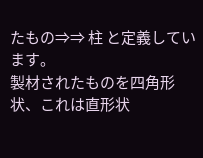たもの⇒⇒ 柱 と定義しています。
製材されたものを四角形状、これは直形状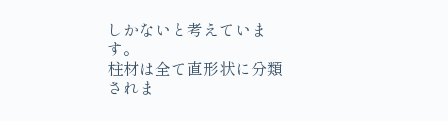しかないと考えています。
柱材は全て直形状に分類されま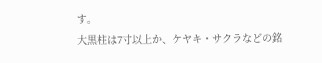す。
大黒柱は7寸以上か、ケヤキ・サクラなどの銘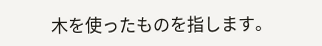木を使ったものを指します。